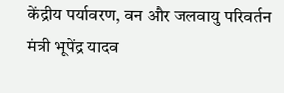केंद्रीय पर्यावरण, वन और जलवायु परिवर्तन मंत्री भूपेंद्र यादव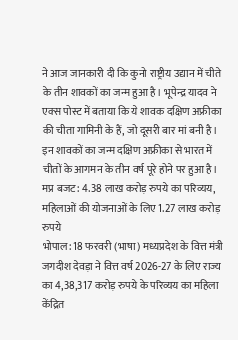ने आज जानकारी दी कि कुनो राष्ट्रीय उद्यान में चीते के तीन शावकों का जन्म हुआ है। भूपेन्द्र यादव ने एक्स पोस्ट में बताया कि ये शावक दक्षिण अफ्रीका की चीता गामिनी के हैं, जो दूसरी बार मां बनी है। इन शावकों का जन्म दक्षिण अफ्रीका से भारत में चीतों के आगमन के तीन वर्ष पूरे होने पर हुआ है।
मप्र बजट: 4.38 लाख करोड़ रुपये का परिव्यय, महिलाओं की योजनाओं के लिए 1.27 लाख करोड़ रुपये
भोपाल: 18 फरवरी (भाषा) मध्यप्रदेश के वित्त मंत्री जगदीश देवड़ा ने वित्त वर्ष 2026-27 के लिए राज्य का 4,38,317 करोड़ रुपये के परिव्यय का महिला केंद्रित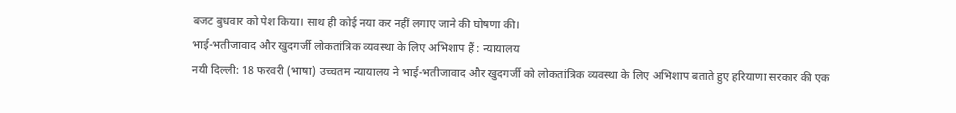बजट बुधवार को पेश किया। साथ ही कोई नया कर नहीं लगाए जाने की घोषणा की।
भाई-भतीजावाद और खुदगर्जी लोकतांत्रिक व्यवस्था के लिए अभिशाप हैं : न्यायालय
नयी दिल्ली: 18 फरवरी (भाषा) उच्चतम न्यायालय ने भाई-भतीजावाद और खुदगर्जी को लोकतांत्रिक व्यवस्था के लिए अभिशाप बताते हुए हरियाणा सरकार की एक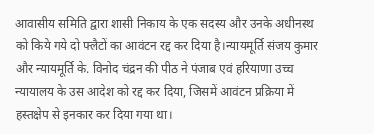आवासीय समिति द्वारा शासी निकाय के एक सदस्य और उनके अधीनस्थ को किये गये दो फ्लैटों का आवंटन रद्द कर दिया है।न्यायमूर्ति संजय कुमार और न्यायमूर्ति के. विनोद चंद्रन की पीठ ने पंजाब एवं हरियाणा उच्च न्यायालय के उस आदेश को रद्द कर दिया, जिसमें आवंटन प्रक्रिया में हस्तक्षेप से इनकार कर दिया गया था।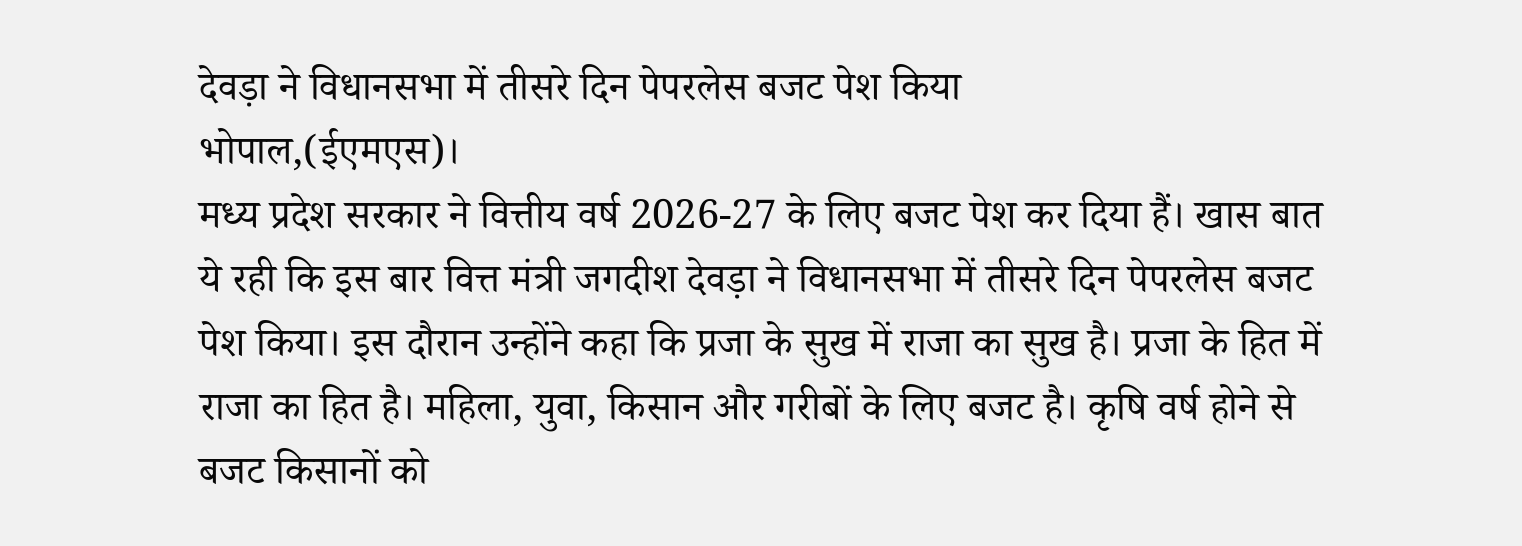देवड़ा ने विधानसभा में तीसरे दिन पेपरलेस बजट पेश किया
भोपाल,(ईएमएस)।
मध्य प्रदेश सरकार ने वित्तीय वर्ष 2026-27 के लिए बजट पेश कर दिया हैं। खास बात ये रही कि इस बार वित्त मंत्री जगदीश देवड़ा ने विधानसभा में तीसरे दिन पेपरलेस बजट पेश किया। इस दौरान उन्होंने कहा कि प्रजा के सुख में राजा का सुख है। प्रजा के हित में राजा का हित है। महिला, युवा, किसान और गरीबों के लिए बजट है। कृषि वर्ष होने से बजट किसानों को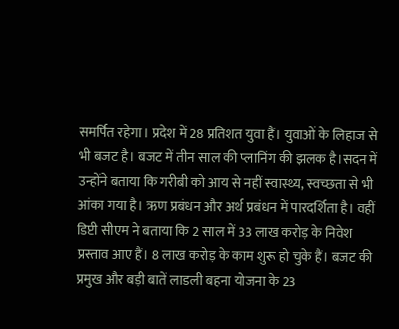समर्पित रहेगा। प्रदेश में 28 प्रतिशत युवा हैं। युवाओं के लिहाज से भी बजट है। बजट में तीन साल की प्लानिंग की झलक है।सदन में उन्होंने बताया कि गरीबी को आय से नहीं स्वास्थ्य, स्वच्छता से भी आंका गया है। ऋण प्रबंधन और अर्थ प्रबंधन में पारदर्शिता है। वहीं डिप्टी सीएम ने बताया कि 2 साल में 33 लाख करोड़ के निवेश प्रस्ताव आए हैं। 8 लाख करोड़ के काम शुरू हो चुके हैं। बजट की प्रमुख और बड़ी बातें लाडली बहना योजना के 23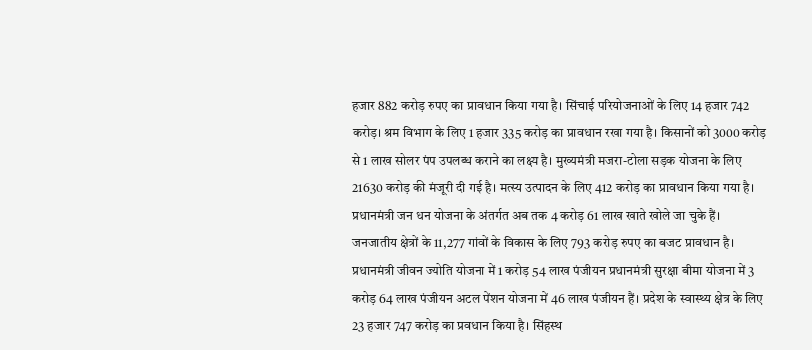हजार 882 करोड़ रुपए का प्रावधान किया गया है। सिंचाई परियोजनाओं के लिए 14 हजार 742 करोड़। श्रम विभाग के लिए 1 हजार 335 करोड़ का प्रावधान रखा गया है। किसानों को 3000 करोड़ से 1 लाख सोलर पंप उपलब्ध कराने का लक्ष्य है। मुख्यमंत्री मजरा-टोला सड़क योजना के लिए 21630 करोड़ की मंजूरी दी गई है। मत्स्य उत्पादन के लिए 412 करोड़ का प्रावधान किया गया है। प्रधानमंत्री जन धन योजना के अंतर्गत अब तक 4 करोड़ 61 लाख खाते खोले जा चुके हैं। जनजातीय क्षेत्रों के 11,277 गांवों के विकास के लिए 793 करोड़ रुपए का बजट प्रावधान है। प्रधानमंत्री जीवन ज्योति योजना में 1 करोड़ 54 लाख पंजीयन प्रधानमंत्री सुरक्षा बीमा योजना में 3 करोड़ 64 लाख पंजीयन अटल पेंशन योजना में 46 लाख पंजीयन हैं। प्रदेश के स्वास्थ्य क्षेत्र के लिए 23 हजार 747 करोड़ का प्रवधान किया है। सिंहस्थ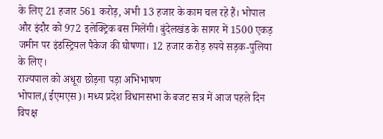के लिए 21 हजार 561 करोड़, अभी 13 हजार के काम चल रहे हैं। भोपाल और इंदौर को 972 इलेक्ट्रिक बस मिलेंगी। बुंदेलखंड के सागर में 1500 एकड़ जमीन पर इंडस्ट्रियल पैकेज की घोषणा। 12 हजार करोड़ रुपये सड़क-पुलिया के लिए।
राज्यपाल को अधूरा छोड़ना पड़ा अभिभाषण
भोपाल,(ईएमएस)। मध्य प्रदेश विधानसभा के बजट सत्र में आज पहले दिन विपक्ष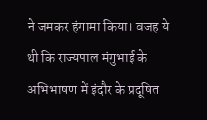ने जमकर हंगामा किया। वजह ये थी कि राज्यपाल मंगुभाई के अभिभाषण में इंदौर के प्रदूषित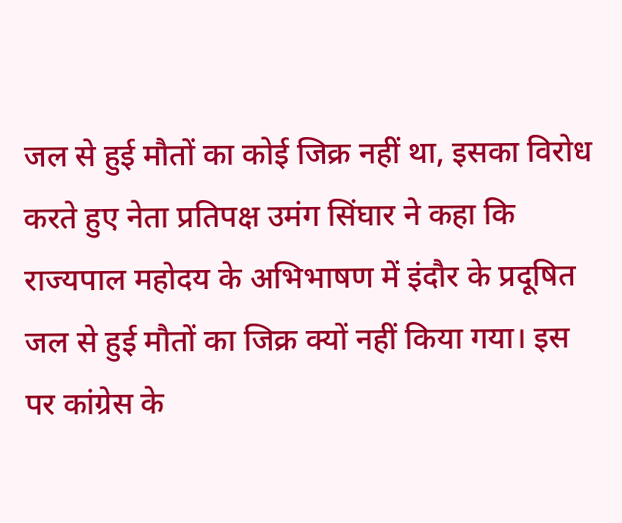जल से हुई मौतों का कोई जिक्र नहीं था, इसका विरोध करते हुए नेता प्रतिपक्ष उमंग सिंघार ने कहा कि राज्यपाल महोदय के अभिभाषण में इंदौर के प्रदूषित जल से हुई मौतों का जिक्र क्यों नहीं किया गया। इस पर कांग्रेस के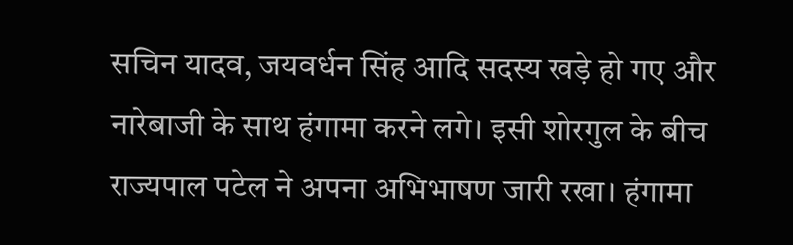सचिन यादव, जयवर्धन सिंह आदि सदस्य खड़े हो गए और नारेबाजी के साथ हंगामा करने लगे। इसी शोरगुल के बीच राज्यपाल पटेल ने अपना अभिभाषण जारी रखा। हंगामा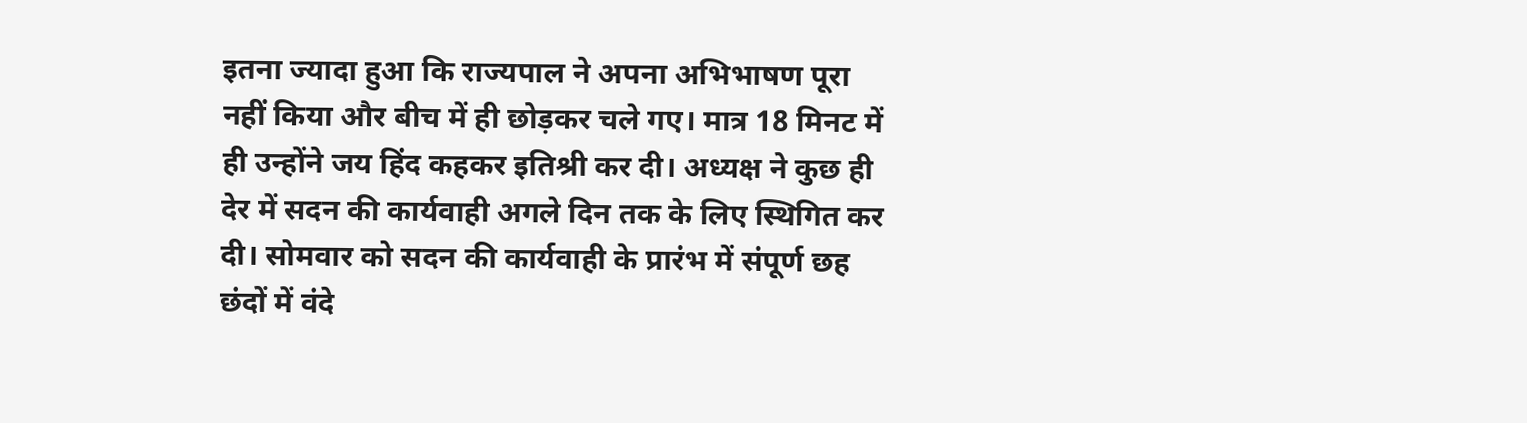इतना ज्यादा हुआ कि राज्यपाल ने अपना अभिभाषण पूरा नहीं किया और बीच में ही छोड़कर चले गए। मात्र 18 मिनट में ही उन्होंने जय हिंद कहकर इतिश्री कर दी। अध्यक्ष ने कुछ ही देर में सदन की कार्यवाही अगले दिन तक के लिए स्थिगित कर दी। सोमवार को सदन की कार्यवाही के प्रारंभ में संपूर्ण छह छंदों में वंदे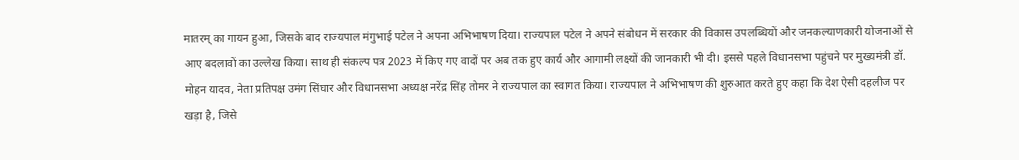मातरम् का गायन हुआ, जिसके बाद राज्यपाल मंगुभाई पटेल ने अपना अभिभाषण दिया। राज्यपाल पटेल ने अपने संबोधन में सरकार की विकास उपलब्धियों और जनकल्याणकारी योजनाओं से आए बदलावों का उल्लेख किया। साथ ही संकल्प पत्र 2023 में किए गए वादों पर अब तक हुए कार्य और आगामी लक्ष्यों की जानकारी भी दी। इससे पहले विधानसभा पहुंचने पर मुख्यमंत्री डॉ. मोहन यादव, नेता प्रतिपक्ष उमंग सिंघार और विधानसभा अध्यक्ष नरेंद्र सिंह तोमर ने राज्यपाल का स्वागत किया। राज्यपाल ने अभिभाषण की शुरुआत करते हुए कहा कि देश ऐसी दहलीज पर खड़ा है, जिसे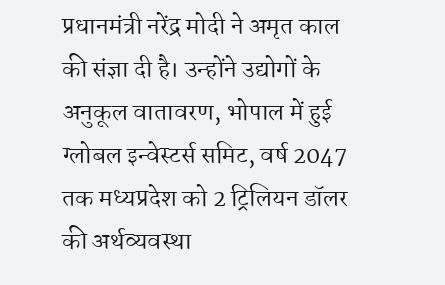प्रधानमंत्री नरेंद्र मोदी ने अमृत काल की संज्ञा दी है। उन्होंने उद्योगों के अनुकूल वातावरण, भोपाल में हुई ग्लोबल इन्वेस्टर्स समिट, वर्ष 2047 तक मध्यप्रदेश को 2 ट्रिलियन डॉलर की अर्थव्यवस्था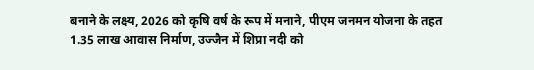बनाने के लक्ष्य, 2026 को कृषि वर्ष के रूप में मनाने, पीएम जनमन योजना के तहत 1.35 लाख आवास निर्माण, उज्जैन में शिप्रा नदी को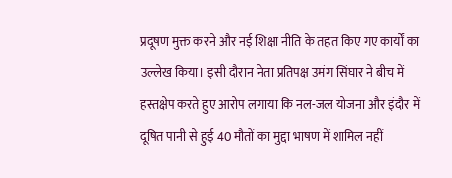प्रदूषण मुक्त करने और नई शिक्षा नीति के तहत किए गए कार्यों का उल्लेख किया। इसी दौरान नेता प्रतिपक्ष उमंग सिंघार ने बीच में हस्तक्षेप करते हुए आरोप लगाया कि नल-जल योजना और इंदौर में दूषित पानी से हुई 40 मौतों का मुद्दा भाषण में शामिल नहीं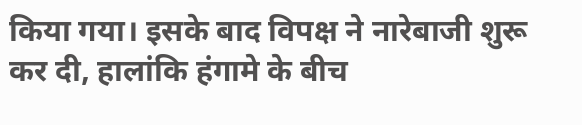किया गया। इसके बाद विपक्ष ने नारेबाजी शुरू कर दी, हालांकि हंगामे के बीच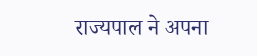राज्यपाल ने अपना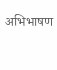अभिभाषण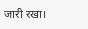जारी रखा।